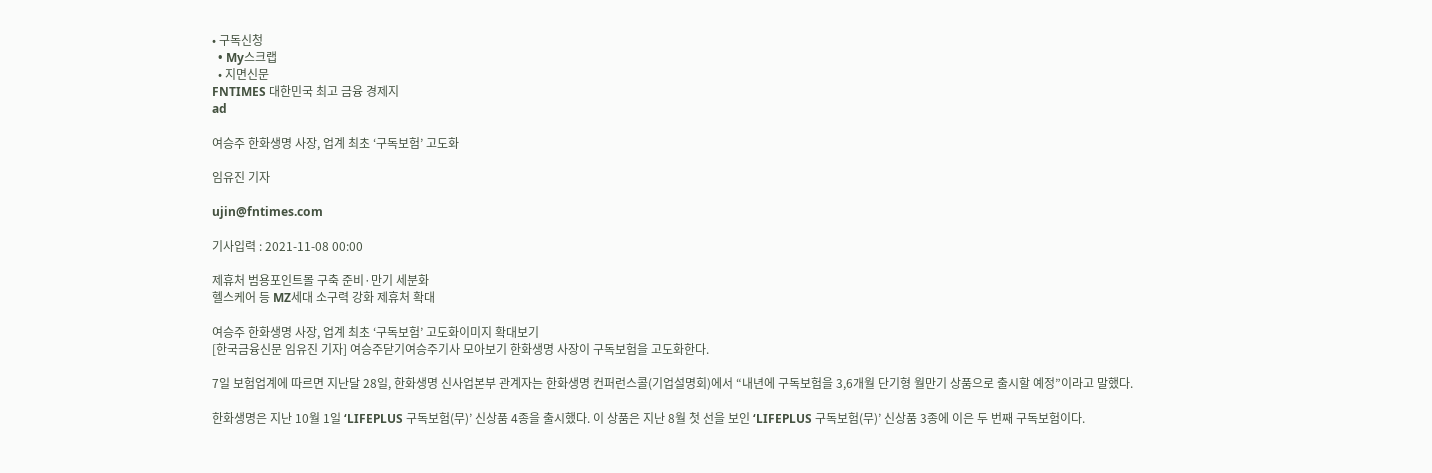• 구독신청
  • My스크랩
  • 지면신문
FNTIMES 대한민국 최고 금융 경제지
ad

여승주 한화생명 사장, 업계 최초 ‘구독보험’ 고도화

임유진 기자

ujin@fntimes.com

기사입력 : 2021-11-08 00:00

제휴처 범용포인트몰 구축 준비·만기 세분화
헬스케어 등 MZ세대 소구력 강화 제휴처 확대

여승주 한화생명 사장, 업계 최초 ‘구독보험’ 고도화이미지 확대보기
[한국금융신문 임유진 기자] 여승주닫기여승주기사 모아보기 한화생명 사장이 구독보험을 고도화한다.

7일 보험업계에 따르면 지난달 28일, 한화생명 신사업본부 관계자는 한화생명 컨퍼런스콜(기업설명회)에서 “내년에 구독보험을 3,6개월 단기형 월만기 상품으로 출시할 예정”이라고 말했다.

한화생명은 지난 10월 1일 ‘LIFEPLUS 구독보험(무)’ 신상품 4종을 출시했다. 이 상품은 지난 8월 첫 선을 보인 ‘LIFEPLUS 구독보험(무)’ 신상품 3종에 이은 두 번째 구독보험이다.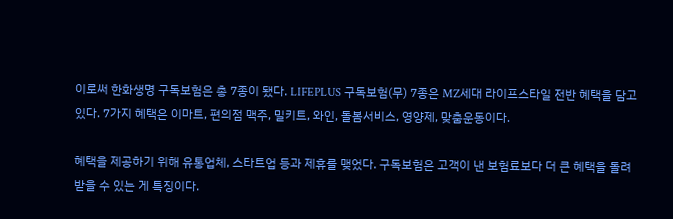이로써 한화생명 구독보험은 총 7종이 됐다. LIFEPLUS 구독보험(무) 7종은 MZ세대 라이프스타일 전반 혜택을 담고있다. 7가지 혜택은 이마트, 편의점 맥주, 밀키트, 와인, 돌봄서비스, 영양제, 맞춤운동이다.

혜택을 제공하기 위해 유통업체, 스타트업 등과 제휴를 맺었다. 구독보험은 고객이 낸 보험료보다 더 큰 혜택을 돌려 받을 수 있는 게 특징이다.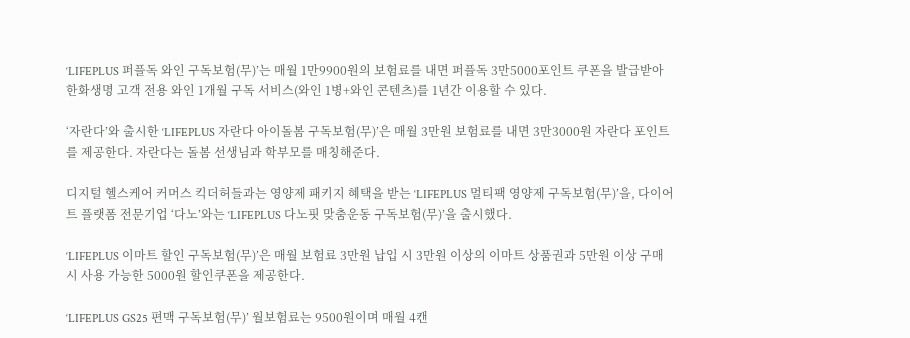‘LIFEPLUS 퍼플독 와인 구독보험(무)’는 매월 1만9900원의 보험료를 내면 퍼플독 3만5000포인트 쿠폰을 발급받아 한화생명 고객 전용 와인 1개월 구독 서비스(와인 1병+와인 콘텐츠)를 1년간 이용할 수 있다.

‘자란다’와 출시한 ‘LIFEPLUS 자란다 아이돌봄 구독보험(무)’은 매월 3만원 보험료를 내면 3만3000원 자란다 포인트를 제공한다. 자란다는 돌봄 선생님과 학부모를 매칭해준다.

디지털 헬스케어 커머스 킥더허들과는 영양제 패키지 혜택을 받는 ‘LIFEPLUS 멀티팩 영양제 구독보험(무)’을, 다이어트 플랫폼 전문기업 ‘다노’와는 ‘LIFEPLUS 다노핏 맞춤운동 구독보험(무)’을 출시했다.

‘LIFEPLUS 이마트 할인 구독보험(무)’은 매월 보험료 3만원 납입 시 3만원 이상의 이마트 상품권과 5만원 이상 구매 시 사용 가능한 5000원 할인쿠폰을 제공한다.

‘LIFEPLUS GS25 편맥 구독보험(무)’ 월보험료는 9500원이며 매월 4캔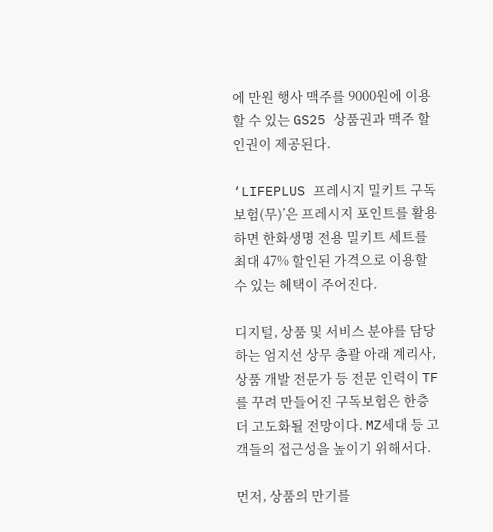에 만원 행사 맥주를 9000원에 이용할 수 있는 GS25 상품권과 맥주 할인권이 제공된다.

‘LIFEPLUS 프레시지 밀키트 구독보험(무)’은 프레시지 포인트를 활용하면 한화생명 전용 밀키트 세트를 최대 47% 할인된 가격으로 이용할 수 있는 혜택이 주어진다.

디지털, 상품 및 서비스 분야를 담당하는 엄지선 상무 총괄 아래 계리사, 상품 개발 전문가 등 전문 인력이 TF를 꾸려 만들어진 구독보험은 한층 더 고도화될 전망이다. MZ세대 등 고객들의 접근성을 높이기 위해서다.

먼저, 상품의 만기를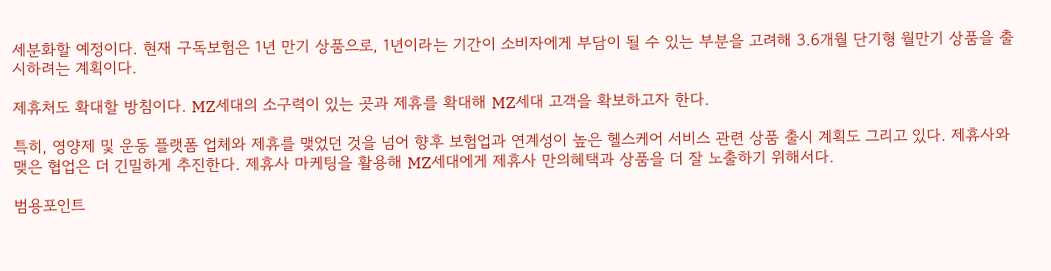세분화할 예정이다. 현재 구독보험은 1년 만기 상품으로, 1년이라는 기간이 소비자에게 부담이 될 수 있는 부분을 고려해 3.6개월 단기형 월만기 상품을 출시하려는 계획이다.

제휴처도 확대할 방침이다. MZ세대의 소구력이 있는 곳과 제휴를 확대해 MZ세대 고객을 확보하고자 한다.

특히, 영양제 및 운동 플랫폼 업체와 제휴를 맺었던 것을 넘어 향후 보험업과 연계성이 높은 헬스케어 서비스 관련 상품 출시 계획도 그리고 있다. 제휴사와 맺은 협업은 더 긴밀하게 추진한다. 제휴사 마케팅을 활용해 MZ세대에게 제휴사 만의혜택과 상품을 더 잘 노출하기 위해서다.

범용포인트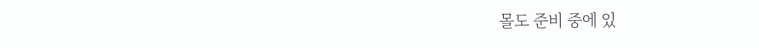몰도 준비 중에 있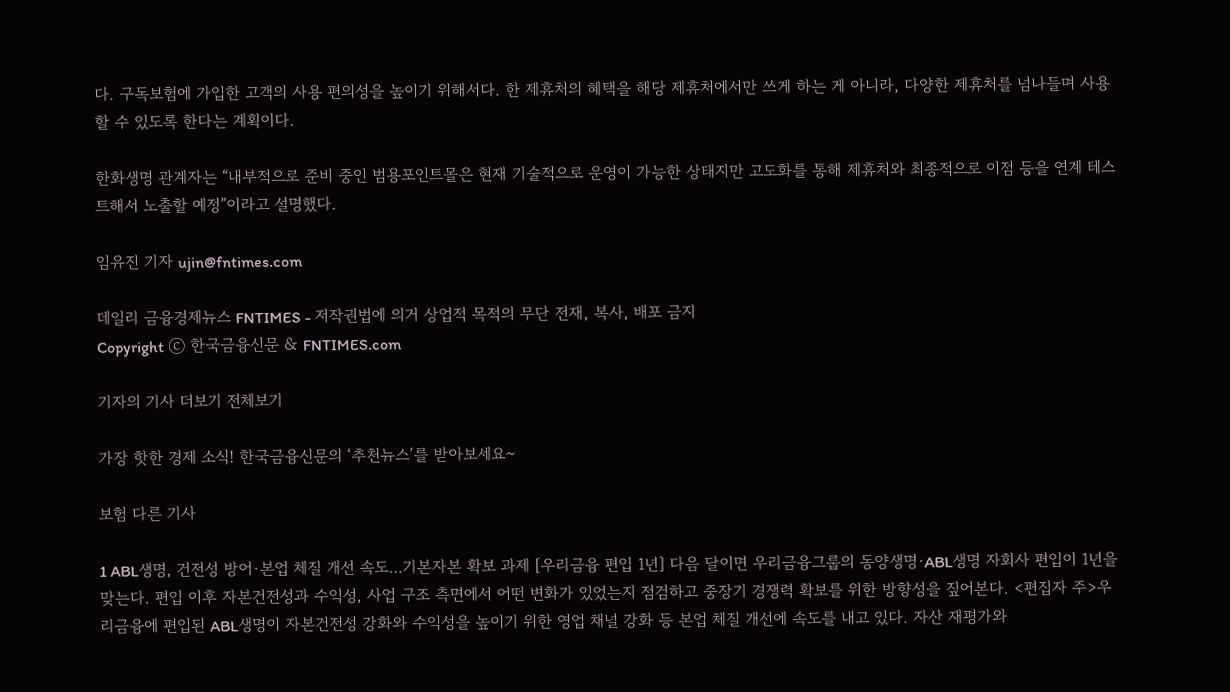다. 구독보험에 가입한 고객의 사용 편의성을 높이기 위해서다. 한 제휴처의 혜택을 해당 제휴처에서만 쓰게 하는 게 아니라, 다양한 제휴처를 넘나들며 사용할 수 있도록 한다는 계획이다.

한화생명 관계자는 “내부적으로 준비 중인 범용포인트몰은 현재 기술적으로 운영이 가능한 상태지만 고도화를 통해 제휴처와 최종적으로 이점 등을 연계 테스트해서 노출할 예정”이라고 설명했다.

임유진 기자 ujin@fntimes.com

데일리 금융경제뉴스 FNTIMES - 저작권법에 의거 상업적 목적의 무단 전재, 복사, 배포 금지
Copyright ⓒ 한국금융신문 & FNTIMES.com

기자의 기사 더보기 전체보기

가장 핫한 경제 소식! 한국금융신문의 ‘추천뉴스’를 받아보세요~

보험 다른 기사

1 ABL생명, 건전성 방어·본업 체질 개선 속도…기본자본 확보 과제 [우리금융 편입 1년] 다음 달이면 우리금융그룹의 동양생명·ABL생명 자회사 편입이 1년을 맞는다. 편입 이후 자본건전성과 수익성, 사업 구조 측면에서 어떤 변화가 있었는지 점검하고 중장기 경쟁력 확보를 위한 방향성을 짚어본다. <편집자 주>우리금융에 편입된 ABL생명이 자본건전성 강화와 수익성을 높이기 위한 영업 채널 강화 등 본업 체질 개선에 속도를 내고 있다. 자산 재평가와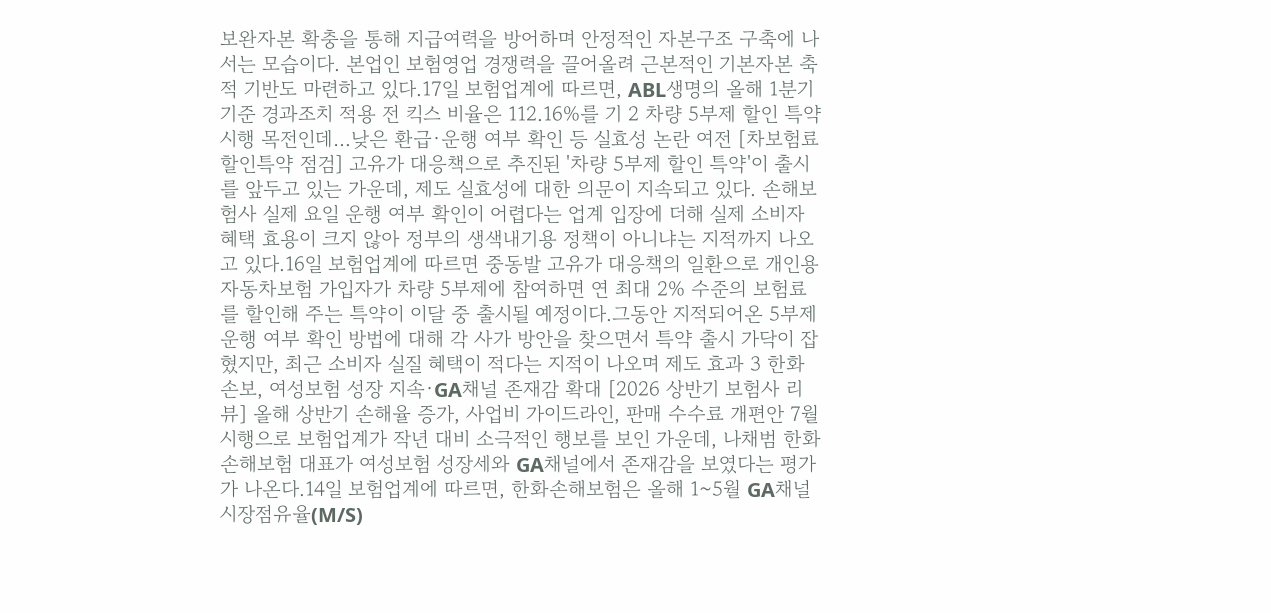보완자본 확충을 통해 지급여력을 방어하며 안정적인 자본구조 구축에 나서는 모습이다. 본업인 보험영업 경쟁력을 끌어올려 근본적인 기본자본 축적 기반도 마련하고 있다.17일 보험업계에 따르면, ABL생명의 올해 1분기 기준 경과조치 적용 전 킥스 비율은 112.16%를 기 2 차량 5부제 할인 특약 시행 목전인데…낮은 환급·운행 여부 확인 등 실효성 논란 여전 [차보험료 할인특약 점검] 고유가 대응책으로 추진된 '차량 5부제 할인 특약'이 출시를 앞두고 있는 가운데, 제도 실효성에 대한 의문이 지속되고 있다. 손해보험사 실제 요일 운행 여부 확인이 어렵다는 업계 입장에 더해 실제 소비자 혜택 효용이 크지 않아 정부의 생색내기용 정책이 아니냐는 지적까지 나오고 있다.16일 보험업계에 따르면 중동발 고유가 대응책의 일환으로 개인용 자동차보험 가입자가 차량 5부제에 참여하면 연 최대 2% 수준의 보험료를 할인해 주는 특약이 이달 중 출시될 예정이다.그동안 지적되어온 5부제 운행 여부 확인 방법에 대해 각 사가 방안을 찾으면서 특약 출시 가닥이 잡혔지만, 최근 소비자 실질 혜택이 적다는 지적이 나오며 제도 효과 3 한화손보, 여성보험 성장 지속·GA채널 존재감 확대 [2026 상반기 보험사 리뷰] 올해 상반기 손해율 증가, 사업비 가이드라인, 판매 수수료 개편안 7월 시행으로 보험업계가 작년 대비 소극적인 행보를 보인 가운데, 나채범 한화손해보험 대표가 여성보험 성장세와 GA채널에서 존재감을 보였다는 평가가 나온다.14일 보험업계에 따르면, 한화손해보험은 올해 1~5월 GA채널 시장점유율(M/S)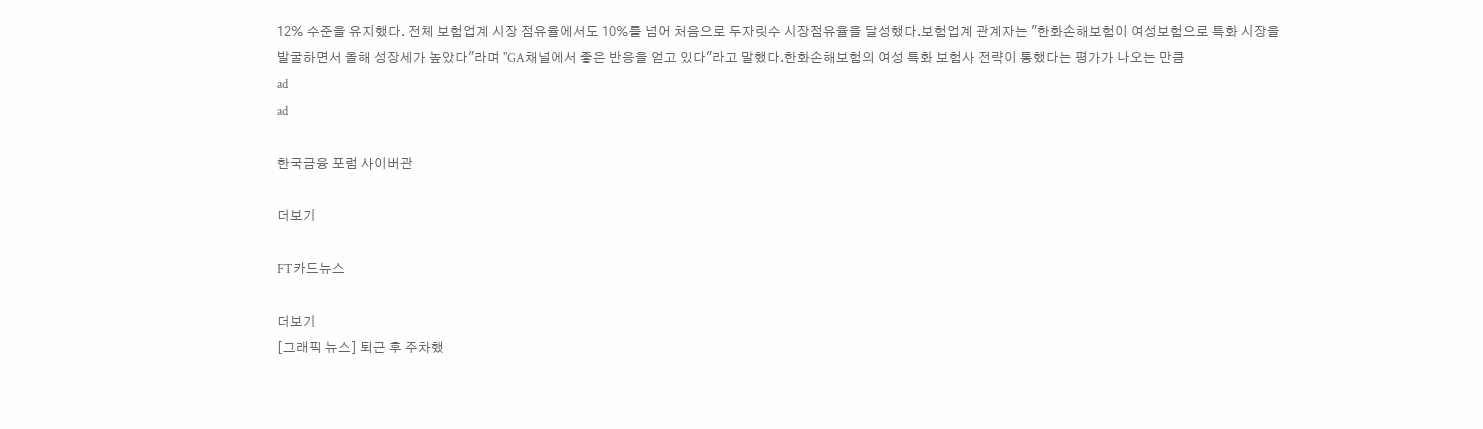12% 수준을 유지했다. 전체 보험업계 시장 점유율에서도 10%를 넘어 처음으로 두자릿수 시장점유율을 달성했다.보험업계 관계자는 "한화손해보험이 여성보험으로 특화 시장을 발굴하면서 올해 성장세가 높았다"라며 "GA채널에서 좋은 반응을 얻고 있다"라고 말했다.한화손해보험의 여성 특화 보험사 전략이 통했다는 평가가 나오는 만큼
ad
ad

한국금융 포럼 사이버관

더보기

FT카드뉴스

더보기
[그래픽 뉴스] 퇴근 후 주차했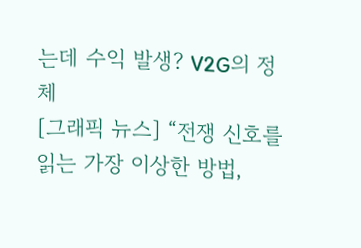는데 수익 발생? V2G의 정체
[그래픽 뉴스] “전쟁 신호를 읽는 가장 이상한 방법,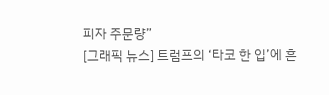피자 주문량”
[그래픽 뉴스] 트럼프의 ‘타코 한 입’에 흔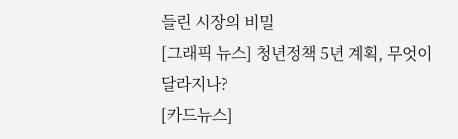들린 시장의 비밀
[그래픽 뉴스] 청년정책 5년 계획, 무엇이 달라지나?
[카드뉴스]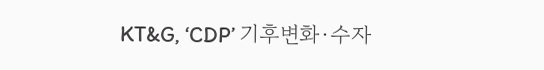KT&G, ‘CDP’ 기후변화·수자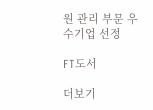원 관리 부문 우수기업 선정

FT도서

더보기